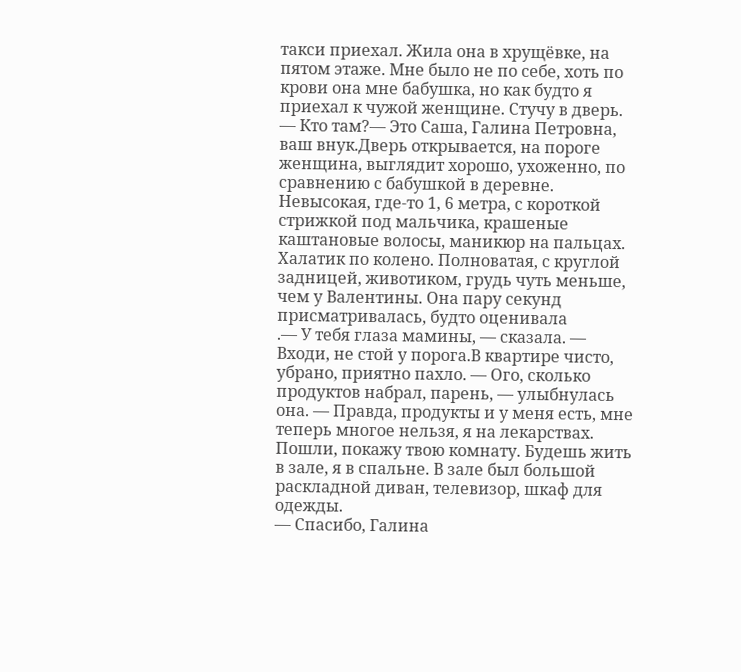такси приехал. Жила она в хрущёвке, на пятом этаже. Мне было не по себе, хоть по крови она мне бабушка, но как будто я приехал к чужой женщине. Стучу в дверь.
— Кто там?— Это Саша, Галина Петровна, ваш внук.Дверь открывается, на пороге женщина, выглядит хорошо, ухоженно, по сравнению с бабушкой в деревне. Невысокая, где-то 1, 6 метра, с короткой стрижкой под мальчика, крашеные каштановые волосы, маникюр на пальцах. Халатик по колено. Полноватая, с круглой задницей, животиком, грудь чуть меньше, чем у Валентины. Она пару секунд присматривалась, будто оценивала
.— У тебя глаза мамины, — сказала. — Входи, не стой у порога.В квартире чисто, убрано, приятно пахло. — Ого, сколько продуктов набрал, парень, — улыбнулась она. — Правда, продукты и у меня есть, мне теперь многое нельзя, я на лекарствах. Пошли, покажу твою комнату. Будешь жить в зале, я в спальне. В зале был большой раскладной диван, телевизор, шкаф для одежды.
— Спасибо, Галина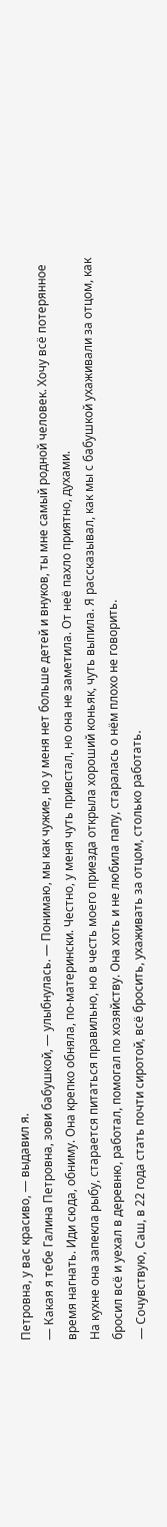Петровна, у вас красиво, — выдавил я.
— Какая я тебе Галина Петровна, зови бабушкой, — улыбнулась. — Понимаю, мы как чужие, но у меня нет больше детей и внуков, ты мне самый родной человек. Хочу всё потерянное время нагнать. Иди сюда, обниму. Она крепко обняла, по-матерински. Честно, у меня чуть привстал, но она не заметила. От неё пахло приятно, духами.
На кухне она запекла рыбу, старается питаться правильно, но в честь моего приезда открыла хороший коньяк, чуть выпила. Я рассказывал, как мы с бабушкой ухаживали за отцом, как бросил всё и уехал в деревню, работал, помогал по хозяйству. Она хоть и не любила папу, старалась о нём плохо не говорить.
— Сочувствую, Саш, в 22 года стать почти сиротой, всё бросить, ухаживать за отцом, столько работать.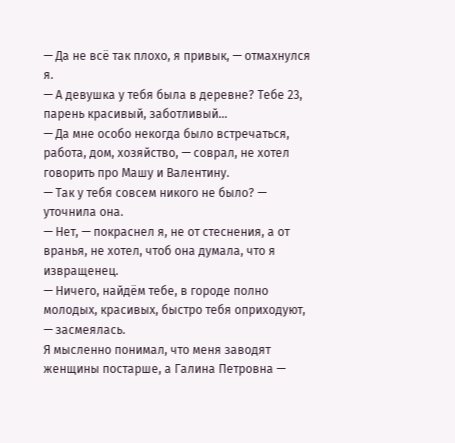— Да не всё так плохо, я привык, — отмахнулся я.
— А девушка у тебя была в деревне? Тебе 23, парень красивый, заботливый…
— Да мне особо некогда было встречаться, работа, дом, хозяйство, — соврал, не хотел говорить про Машу и Валентину.
— Так у тебя совсем никого не было? — уточнила она.
— Нет, — покраснел я, не от стеснения, а от вранья, не хотел, чтоб она думала, что я извращенец.
— Ничего, найдём тебе, в городе полно молодых, красивых, быстро тебя оприходуют, — засмеялась.
Я мысленно понимал, что меня заводят женщины постарше, а Галина Петровна —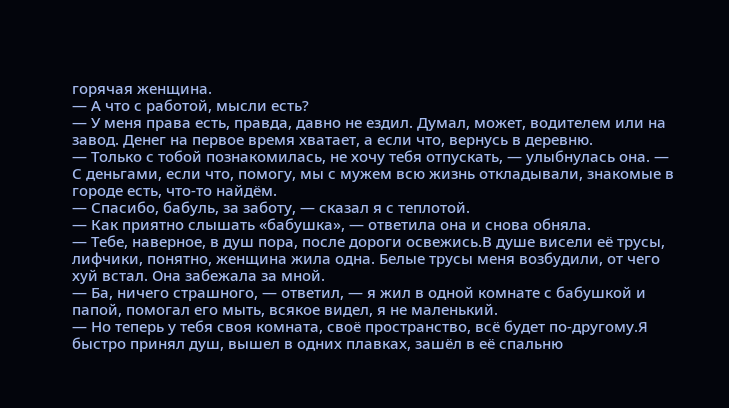горячая женщина.
— А что с работой, мысли есть?
— У меня права есть, правда, давно не ездил. Думал, может, водителем или на завод. Денег на первое время хватает, а если что, вернусь в деревню.
— Только с тобой познакомилась, не хочу тебя отпускать, — улыбнулась она. — С деньгами, если что, помогу, мы с мужем всю жизнь откладывали, знакомые в городе есть, что-то найдём.
— Спасибо, бабуль, за заботу, — сказал я с теплотой.
— Как приятно слышать «бабушка», — ответила она и снова обняла.
— Тебе, наверное, в душ пора, после дороги освежись.В душе висели её трусы, лифчики, понятно, женщина жила одна. Белые трусы меня возбудили, от чего хуй встал. Она забежала за мной.
— Ба, ничего страшного, — ответил, — я жил в одной комнате с бабушкой и папой, помогал его мыть, всякое видел, я не маленький.
— Но теперь у тебя своя комната, своё пространство, всё будет по-другому.Я быстро принял душ, вышел в одних плавках, зашёл в её спальню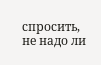спросить, не надо ли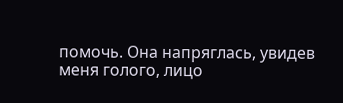помочь. Она напряглась, увидев меня голого, лицо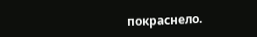покраснело.